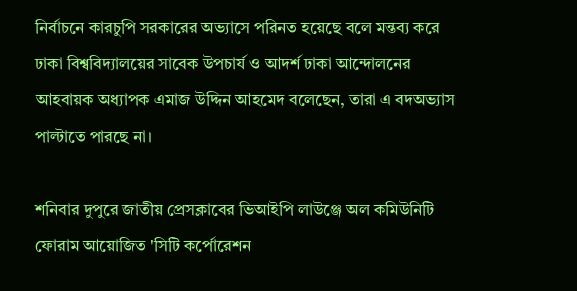নির্বাচনে কারচুপি সরকারের অভ্যাসে পরিনত হয়েছে বলে মন্তব্য করে ঢাকা বিশ্ববিদ্যালয়ের সাবেক উপচার্য ও আদর্শ ঢাকা আন্দোলনের আহবায়ক অধ্যাপক এমাজ উদ্দিন আহমেদ বলেছেন, তারা এ বদঅভ্যাস পাল্টাতে পারছে না।

শনিবার দুপুরে জাতীয় প্রেসক্লাবের ভিআইপি লাউঞ্জে অল কমিউনিটি ফোরাম আয়োজিত 'সিটি কর্পোরেশন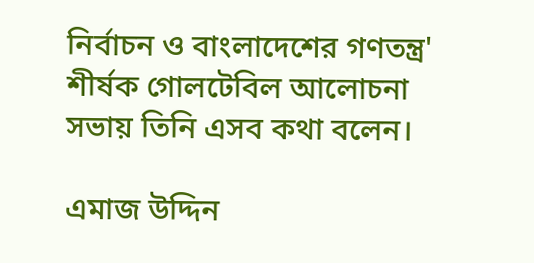নির্বাচন ও বাংলাদেশের গণতন্ত্র' শীর্ষক গোলটেবিল আলোচনা সভায় তিনি এসব কথা বলেন।

এমাজ উদ্দিন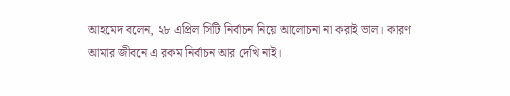আহমেদ বলেন, ২৮ এপ্রিল সিটি নির্বাচন নিয়ে আলোচনা না করাই ভাল। কারণ আমার জীবনে এ রকম নির্বাচন আর দেখি নাই।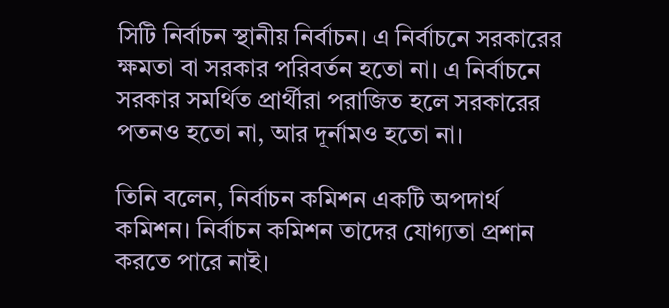সিটি নির্বাচন স্থানীয় নির্বাচন। এ নির্বাচনে সরকারের ক্ষমতা বা সরকার পরিবর্তন হতো না। এ নির্বাচনে সরকার সমর্থিত প্রার্থীরা পরাজিত হলে সরকারের পতনও হতো না, আর দূর্নামও হতো না।

তিনি বলেন, নির্বাচন কমিশন একটি অপদার্থ কমিশন। নির্বাচন কমিশন তাদের যোগ্যতা প্রশান করতে পারে নাই।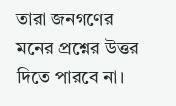তারা জনগণের মনের প্রশ্নের উত্তর দিতে পারবে না।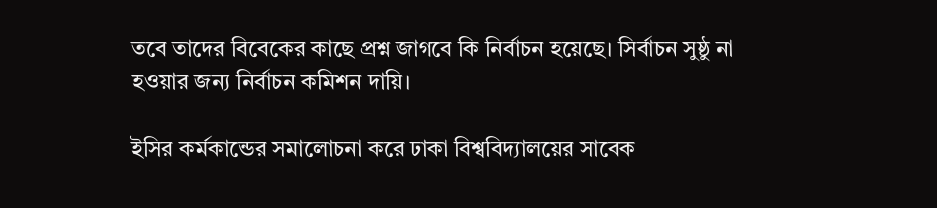তবে তাদের বিবেকের কাছে প্রশ্ন জাগবে কি নির্বাচন হয়েছে। সির্বাচন সুষ্ঠু না হওয়ার জন্য নির্বাচন কমিশন দায়ি।

ইসির কর্মকান্ডের সমালোচনা করে ঢাকা বিশ্ববিদ্যালয়ের সাবেক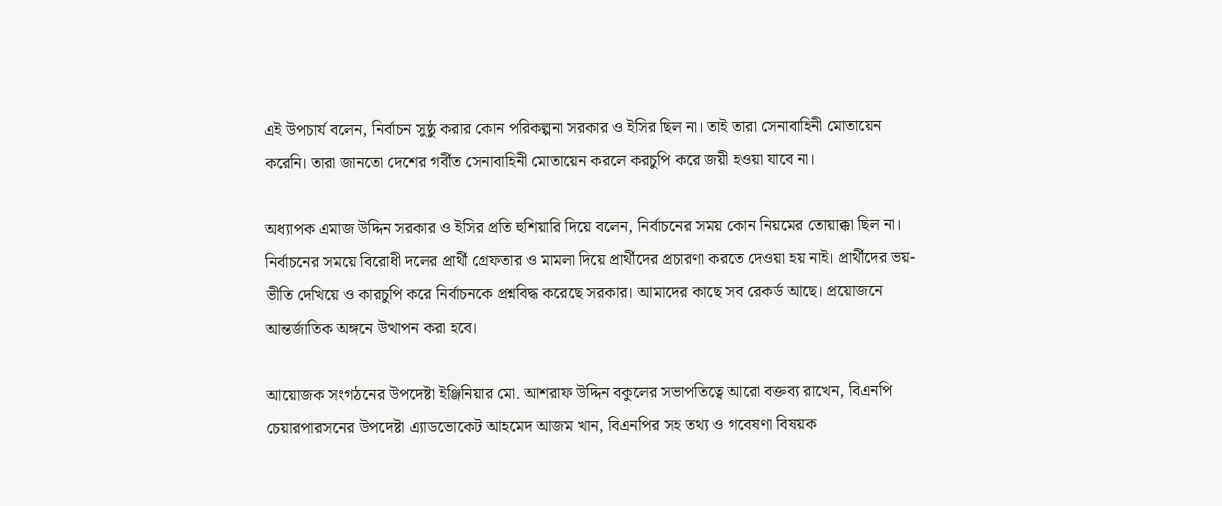এই উপচার্য বলেন, নির্বাচন সুষ্ঠু করার কোন পরিকল্পনা সরকার ও ইসির ছিল না। তাই তারা সেনাবাহিনী মোতায়েন করেনি। তারা জানতো দেশের গর্বীত সেনাবাহিনী মোতায়েন করলে করচুপি করে জয়ী হওয়া যাবে না।

অধ্যাপক এমাজ উদ্দিন সরকার ও ইসির প্রতি হুশিয়ারি দিয়ে বলেন, নির্বাচনের সময় কোন নিয়মের তোয়াক্কা ছিল না। নির্বাচনের সময়ে বিরোধী দলের প্রার্থী গ্রেফতার ও মামলা দিয়ে প্রার্থীদের প্রচারণা করতে দেওয়া হয় নাই। প্রার্থীদের ভয়-ভীতি দেখিয়ে ও কারচুপি করে নির্বাচনকে প্রশ্নবিদ্ধ করেছে সরকার। আমাদের কাছে সব রেকর্ড আছে। প্রয়োজনে আন্তর্জাতিক অঙ্গনে উত্থাপন করা হবে।

আয়োজক সংগঠনের উপদেষ্টা ইঞ্জিনিয়ার মো. আশরাফ উদ্দিন বকুলের সভাপতিত্বে আরো বক্তব্য রাখেন, বিএনপি চেয়ারপারসনের উপদেষ্টা এ্যাডভোকেট আহমেদ আজম খান, বিএনপির সহ তথ্য ও গবেষণা বিষয়ক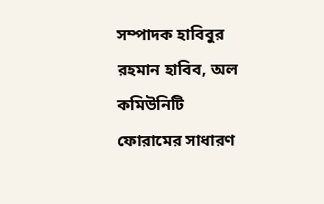সম্পাদক হাবিবুর রহমান হাবিব, অল কমিউনিটি ফোরামের সাধারণ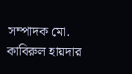সম্পাদক মো. কাবিরুল হায়দার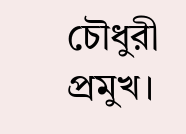চৌধুরী প্রমুখ।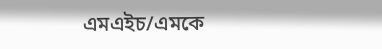এমএইচ/এমকে